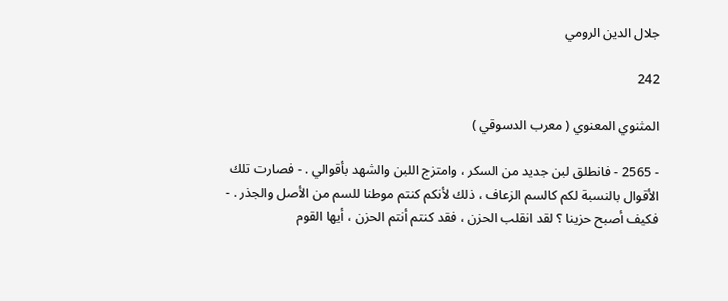جلال الدين الرومي

242

المثنوي المعنوي ( معرب الدسوقي )

- 2565 - فانطلق لبن جديد من السكر ، وامتزج اللبن والشهد بأقوالي . - فصارت تلك الأقوال بالنسبة لكم كالسم الزعاف ، ذلك لأنكم كنتم موطنا للسم من الأصل والجذر . - فكيف أصبح حزينا ؟ لقد انقلب الحزن ، فقد كنتم أنتم الحزن ، أيها القوم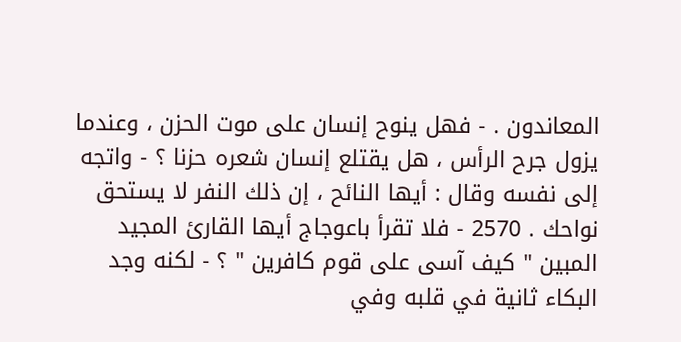المعاندون . - فهل ينوح إنسان على موت الحزن ، وعندما يزول جرح الرأس ، هل يقتلع إنسان شعره حزنا ؟ - واتجه إلى نفسه وقال : أيها النائح ، إن ذلك النفر لا يستحق نواحك . 2570 - فلا تقرأ باعوجاج أيها القارئ المجيد المبين " كيف آسى على قوم كافرين " ؟ - لكنه وجد البكاء ثانية في قلبه وفي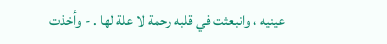عينيه ، وانبعثت في قلبه رحمة لا علة لها . - وأخذت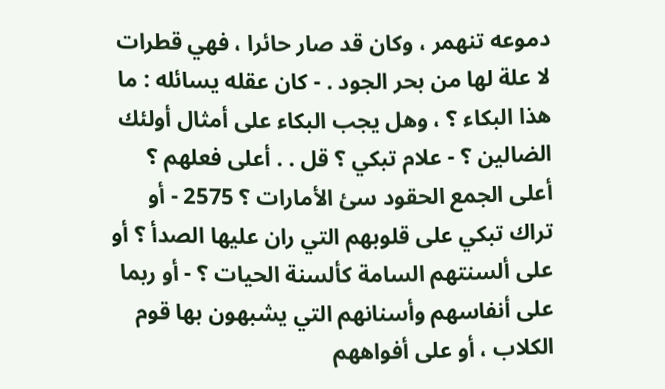دموعه تنهمر ، وكان قد صار حائرا ، فهي قطرات لا علة لها من بحر الجود . - كان عقله يسائله : ما هذا البكاء ؟ ، وهل يجب البكاء على أمثال أولئك الضالين ؟ - علام تبكي ؟ قل . . أعلى فعلهم ؟ أعلى الجمع الحقود سئ الأمارات ؟ 2575 - أو تراك تبكي على قلوبهم التي ران عليها الصدأ ؟ أو على ألسنتهم السامة كألسنة الحيات ؟ - أو ربما على أنفاسهم وأسنانهم التي يشبهون بها قوم الكلاب ، أو على أفواههم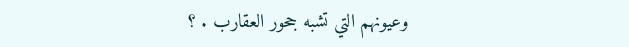وعيونهم التي تشبه جحور العقارب . ؟